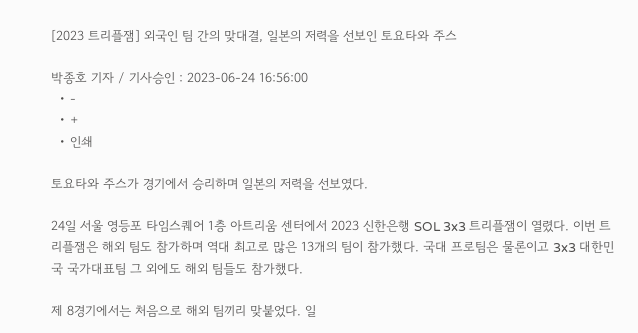[2023 트리플잼] 외국인 팀 간의 맞대결, 일본의 저력을 선보인 토요타와 주스

박종호 기자 / 기사승인 : 2023-06-24 16:56:00
  • -
  • +
  • 인쇄

토요타와 주스가 경기에서 승리하며 일본의 저력을 선보였다.

24일 서울 영등포 타임스퀘어 1층 아트리움 센터에서 2023 신한은행 SOL 3x3 트리플잼이 열렸다. 이번 트리플잼은 해외 팀도 참가하며 역대 최고로 많은 13개의 팀이 참가했다. 국대 프로팀은 물론이고 3x3 대한민국 국가대표팀 그 외에도 해외 팀들도 참가했다.

제 8경기에서는 처음으로 해외 팀끼리 맞붙었다. 일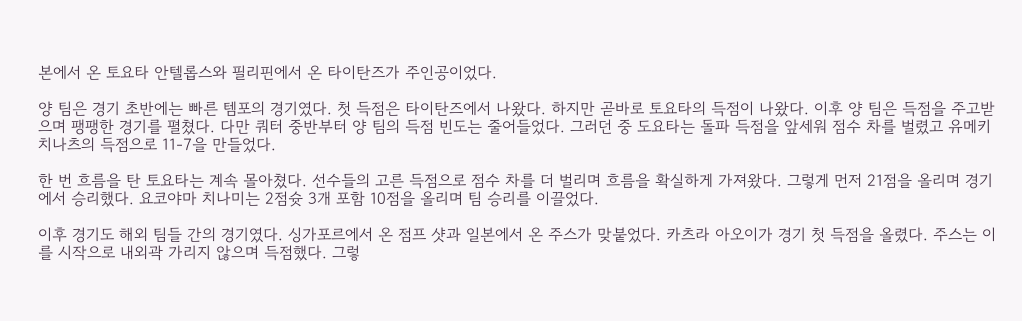본에서 온 토요타 안텔롭스와 필리핀에서 온 타이탄즈가 주인공이었다.

양 팀은 경기 초반에는 빠른 템포의 경기였다. 첫 득점은 타이탄즈에서 나왔다. 하지만 곧바로 토요타의 득점이 나왔다. 이후 양 팀은 득점을 주고받으며 팽팽한 경기를 펼쳤다. 다만 쿼터 중반부터 양 팀의 득점 빈도는 줄어들었다. 그러던 중 도요타는 돌파 득점을 앞세워 점수 차를 벌렸고 유메키 치나츠의 득점으로 11-7을 만들었다.

한 번 흐름을 탄 토요타는 계속 몰아쳤다. 선수들의 고른 득점으로 점수 차를 더 벌리며 흐름을 확실하게 가져왔다. 그렇게 먼저 21점을 올리며 경기에서 승리했다. 요코야마 치나미는 2점슛 3개 포함 10점을 올리며 팀 승리를 이끌었다.

이후 경기도 해외 팀들 간의 경기였다. 싱가포르에서 온 점프 샷과 일본에서 온 주스가 맞붙었다. 카츠라 아오이가 경기 첫 득점을 올렸다. 주스는 이를 시작으로 내외곽 가리지 않으며 득점했다. 그렇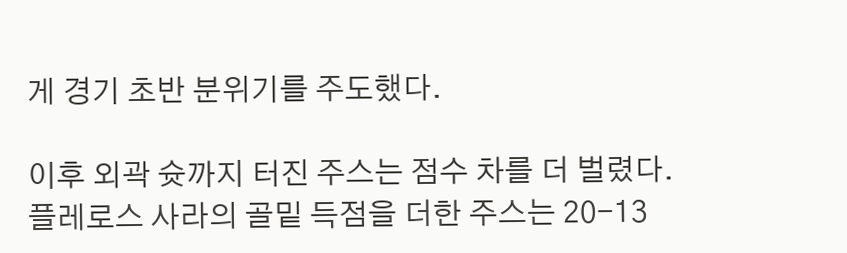게 경기 초반 분위기를 주도했다.

이후 외곽 슛까지 터진 주스는 점수 차를 더 벌렸다. 플레로스 사라의 골밑 득점을 더한 주스는 20-13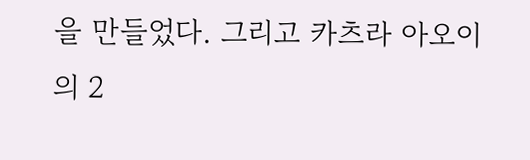을 만들었다. 그리고 카츠라 아오이의 2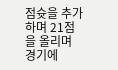점슛을 추가하며 21점을 올리며 경기에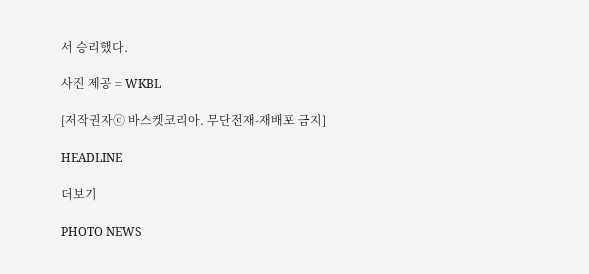서 승리했다.

사진 제공 = WKBL

[저작권자ⓒ 바스켓코리아. 무단전재-재배포 금지]

HEADLINE

더보기

PHOTO NEWS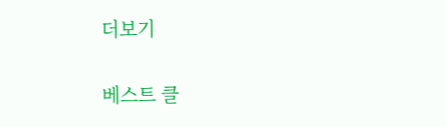더보기

베스트 클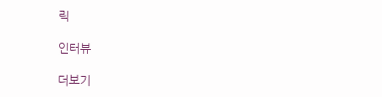릭

인터뷰

더보기